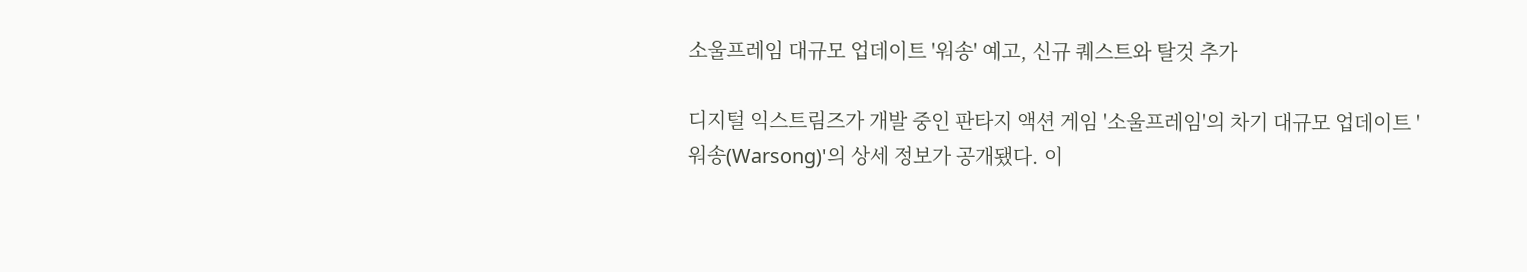소울프레임 대규모 업데이트 '워송' 예고, 신규 퀘스트와 탈것 추가

디지털 익스트림즈가 개발 중인 판타지 액션 게임 '소울프레임'의 차기 대규모 업데이트 '워송(Warsong)'의 상세 정보가 공개됐다. 이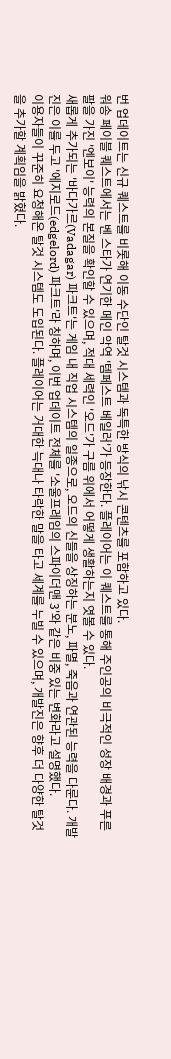번 업데이트는 신규 퀘스트를 비롯해 이동 수단인 탈것 시스템과 독특한 방식의 낚시 콘텐츠를 포함하고 있다.
워송 페이블 퀘스트에서는 벤 스타가 연기한 메인 악역 '템페스트 베일러'가 등장한다. 플레이어는 이 퀘스트를 통해 주인공의 비극적인 성장 배경과 푸른 팔을 가진 '엔보이' 능력의 본질을 확인할 수 있으며, 적대 세력인 '오드'가 구름 위에서 어떻게 생활하는지 엿볼 수 있다.
새롭게 추가되는 '바다가르(Vadagar) 파크트'는 게임 내 직업 시스템의 일종으로, 오드의 신들을 상징하는 분노, 파멸, 죽음과 연관된 능력을 다룬다. 개발진은 이를 두고 '에지로드(edgelord) 파크트'라 칭하며, 이번 업데이트 전체를 '소울프레임의 스파이더맨 3'와 같은 비중 있는 변화라고 설명했다.
이용자들이 꾸준히 요청해온 탈것 시스템도 도입된다. 플레이어는 거대한 늑대나 타락한 말을 타고 세계를 누빌 수 있으며, 개발진은 향후 더 다양한 탈것을 추가할 계획임을 밝혔다.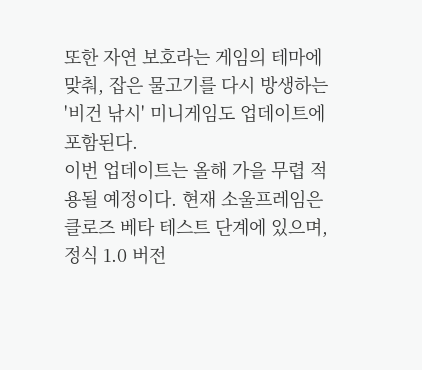또한 자연 보호라는 게임의 테마에 맞춰, 잡은 물고기를 다시 방생하는 '비건 낚시' 미니게임도 업데이트에 포함된다.
이번 업데이트는 올해 가을 무렵 적용될 예정이다. 현재 소울프레임은 클로즈 베타 테스트 단계에 있으며, 정식 1.0 버전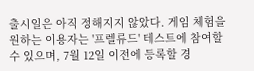출시일은 아직 정해지지 않았다. 게임 체험을 원하는 이용자는 '프렐류드' 테스트에 참여할 수 있으며, 7월 12일 이전에 등록할 경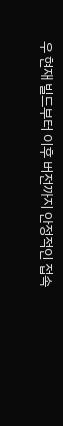우 현재 빌드부터 이후 버전까지 안정적인 접속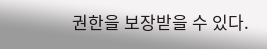권한을 보장받을 수 있다.